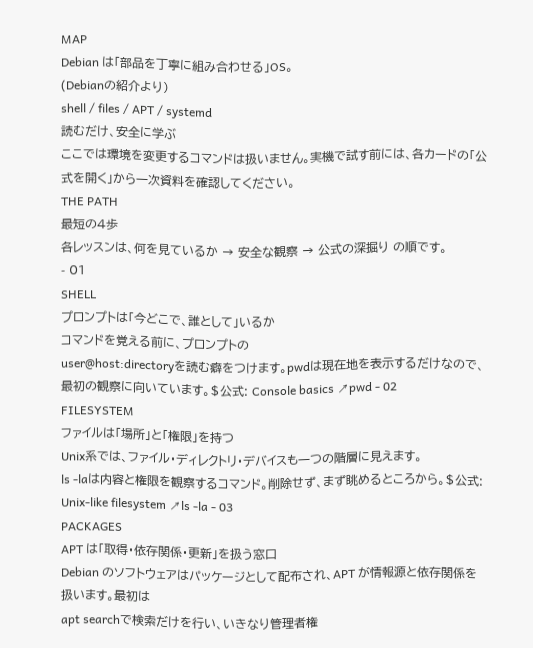MAP
Debian は「部品を丁寧に組み合わせる」OS。
(Debianの紹介より)
shell / files / APT / systemd
読むだけ、安全に学ぶ
ここでは環境を変更するコマンドは扱いません。実機で試す前には、各カードの「公式を開く」から一次資料を確認してください。
THE PATH
最短の4歩
各レッスンは、何を見ているか → 安全な観察 → 公式の深掘り の順です。
- 01
SHELL
プロンプトは「今どこで、誰として」いるか
コマンドを覚える前に、プロンプトの
user@host:directoryを読む癖をつけます。pwdは現在地を表示するだけなので、最初の観察に向いています。$公式: Console basics ↗pwd - 02
FILESYSTEM
ファイルは「場所」と「権限」を持つ
Unix系では、ファイル・ディレクトリ・デバイスも一つの階層に見えます。
ls -laは内容と権限を観察するコマンド。削除せず、まず眺めるところから。$公式: Unix-like filesystem ↗ls -la - 03
PACKAGES
APT は「取得・依存関係・更新」を扱う窓口
Debian のソフトウェアはパッケージとして配布され、APT が情報源と依存関係を扱います。最初は
apt searchで検索だけを行い、いきなり管理者権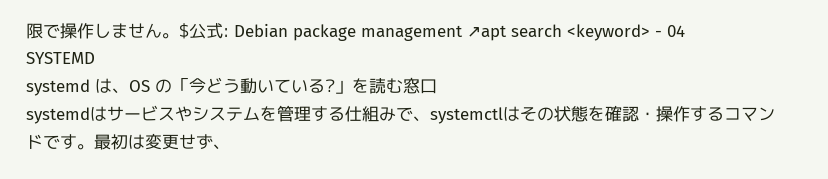限で操作しません。$公式: Debian package management ↗apt search <keyword> - 04
SYSTEMD
systemd は、OS の「今どう動いている?」を読む窓口
systemdはサービスやシステムを管理する仕組みで、systemctlはその状態を確認・操作するコマンドです。最初は変更せず、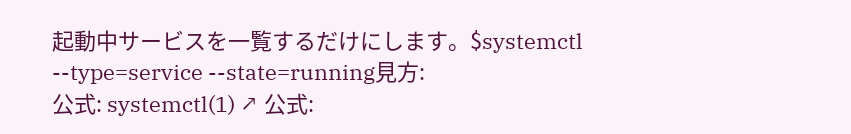起動中サービスを一覧するだけにします。$systemctl --type=service --state=running見方:
公式: systemctl(1) ↗ 公式: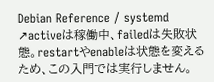Debian Reference / systemd ↗activeは稼働中、failedは失敗状態。restartやenableは状態を変えるため、この入門では実行しません。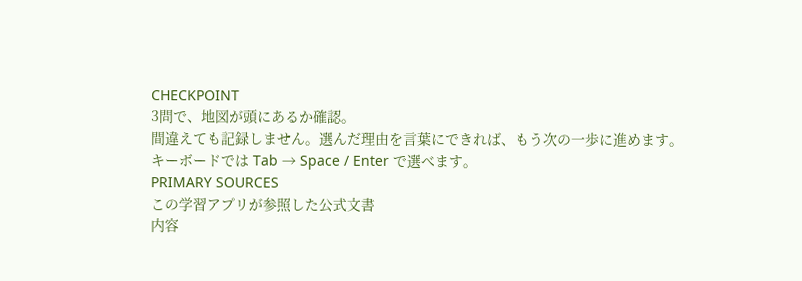CHECKPOINT
3問で、地図が頭にあるか確認。
間違えても記録しません。選んだ理由を言葉にできれば、もう次の一歩に進めます。
キーボードでは Tab → Space / Enter で選べます。
PRIMARY SOURCES
この学習アプリが参照した公式文書
内容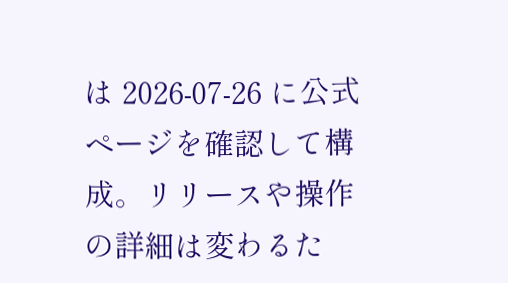は 2026-07-26 に公式ページを確認して構成。リリースや操作の詳細は変わるた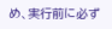め、実行前に必ず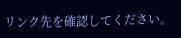リンク先を確認してください。